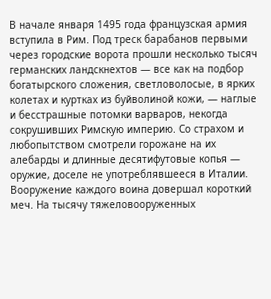В начале января 1495 года французская армия вступила в Рим. Под треск барабанов первыми через городские ворота прошли несколько тысяч германских ландскнехтов — все как на подбор богатырского сложения, светловолосые, в ярких колетах и куртках из буйволиной кожи, — наглые и бесстрашные потомки варваров, некогда сокрушивших Римскую империю. Со страхом и любопытством смотрели горожане на их алебарды и длинные десятифутовые копья — оружие, доселе не употреблявшееся в Италии. Вооружение каждого воина довершал короткий меч. На тысячу тяжеловооруженных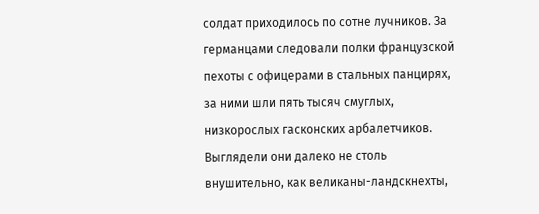солдат приходилось по сотне лучников. За германцами следовали полки французской пехоты с офицерами в стальных панцирях, за ними шли пять тысяч смуглых, низкорослых гасконских арбалетчиков. Выглядели они далеко не столь внушительно, как великаны-ландскнехты,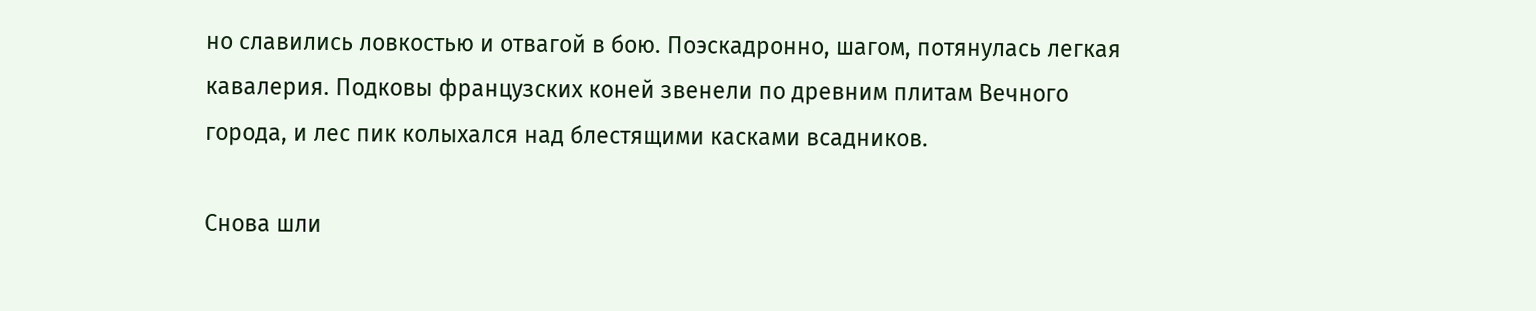но славились ловкостью и отвагой в бою. Поэскадронно, шагом, потянулась легкая кавалерия. Подковы французских коней звенели по древним плитам Вечного города, и лес пик колыхался над блестящими касками всадников.

Снова шли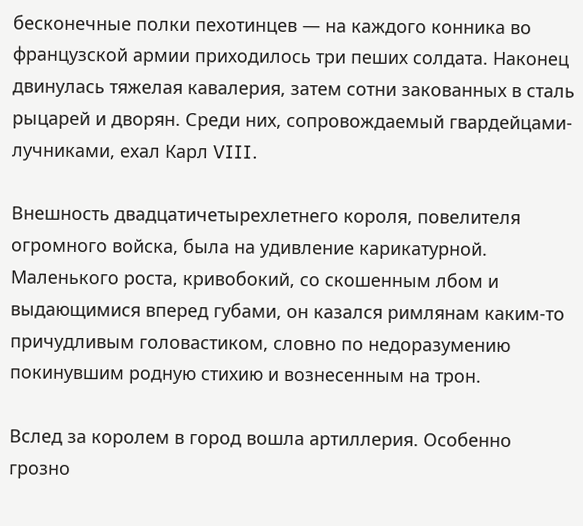бесконечные полки пехотинцев — на каждого конника во французской армии приходилось три пеших солдата. Наконец двинулась тяжелая кавалерия, затем сотни закованных в сталь рыцарей и дворян. Среди них, сопровождаемый гвардейцами-лучниками, ехал Карл VIII.

Внешность двадцатичетырехлетнего короля, повелителя огромного войска, была на удивление карикатурной. Маленького роста, кривобокий, со скошенным лбом и выдающимися вперед губами, он казался римлянам каким-то причудливым головастиком, словно по недоразумению покинувшим родную стихию и вознесенным на трон.

Вслед за королем в город вошла артиллерия. Особенно грозно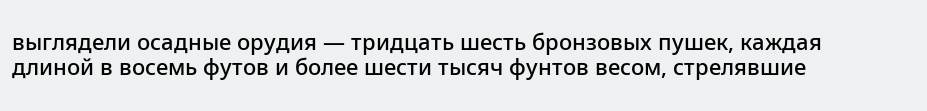выглядели осадные орудия — тридцать шесть бронзовых пушек, каждая длиной в восемь футов и более шести тысяч фунтов весом, стрелявшие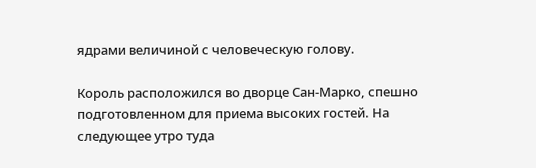ядрами величиной с человеческую голову.

Король расположился во дворце Сан-Марко, спешно подготовленном для приема высоких гостей. На следующее утро туда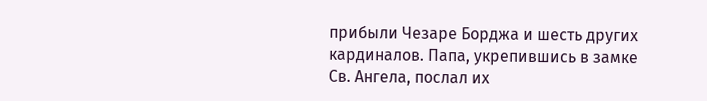прибыли Чезаре Борджа и шесть других кардиналов. Папа, укрепившись в замке Св. Ангела, послал их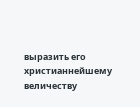выразить его христианнейшему величеству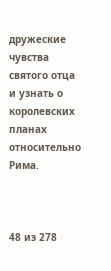дружеские чувства святого отца и узнать о королевских планах относительно Рима.



48 из 278